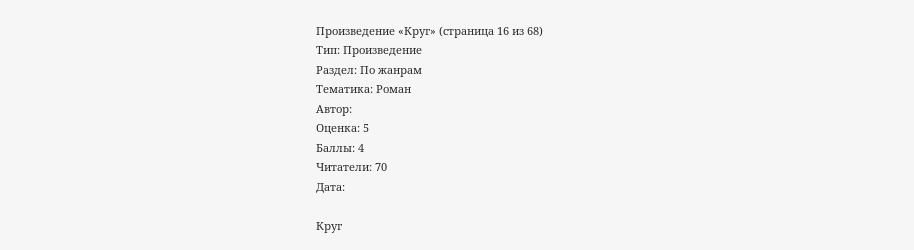Произведение «Круг» (страница 16 из 68)
Тип: Произведение
Раздел: По жанрам
Тематика: Роман
Автор:
Оценка: 5
Баллы: 4
Читатели: 70
Дата:

Круг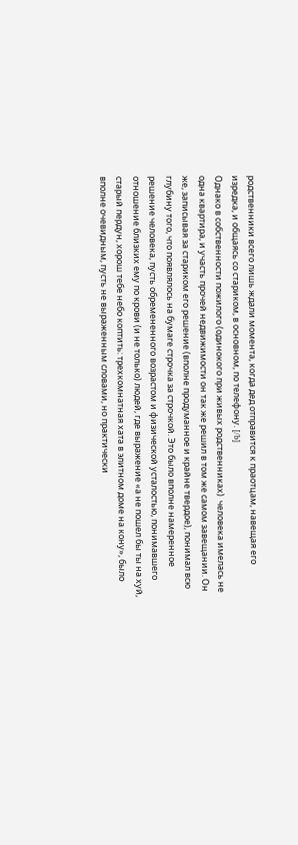родственники всего лишь ждали момента, когда дед отправится к праотцам, навещая его изредка, и общаясь со стариком, в основном, по телефону. [/b]
Однако в собственности пожилого (одинокого при живых родственниках)  человека имелась не одна квартира, и участь прочей недвижимости он так же решил в том же самом завещании. Он же, записывая за стариком его решение (вполне продуманное и крайне твердое), понимал всю глубину того, что появлялось на бумаге строчка за строчкой. Это было вполне намеренное решение человека, пусть обремененного возрастом и физической усталостью, понимавшего отношение близких ему по крови (и не только) людей, где выражение «а не пошел бы ты на хуй, старый пердун, хорош тебе небо коптить: трехкомнатная хата в элитном доме на кону», было вполне очевидным, пусть не выраженным словами, но практически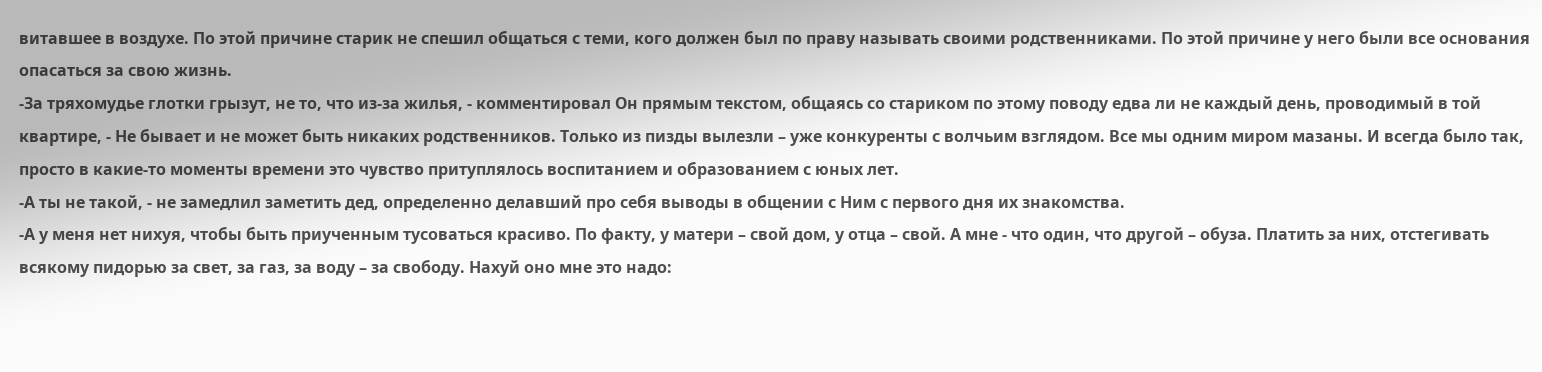витавшее в воздухе. По этой причине старик не спешил общаться с теми, кого должен был по праву называть своими родственниками. По этой причине у него были все основания опасаться за свою жизнь.
-За тряхомудье глотки грызут, не то, что из-за жилья, - комментировал Он прямым текстом, общаясь со стариком по этому поводу едва ли не каждый день, проводимый в той квартире, - Не бывает и не может быть никаких родственников. Только из пизды вылезли – уже конкуренты с волчьим взглядом. Все мы одним миром мазаны. И всегда было так, просто в какие-то моменты времени это чувство притуплялось воспитанием и образованием с юных лет.
-А ты не такой, - не замедлил заметить дед, определенно делавший про себя выводы в общении с Ним с первого дня их знакомства.
-А у меня нет нихуя, чтобы быть приученным тусоваться красиво. По факту, у матери – свой дом, у отца – свой. А мне - что один, что другой – обуза. Платить за них, отстегивать всякому пидорью за свет, за газ, за воду – за свободу. Нахуй оно мне это надо: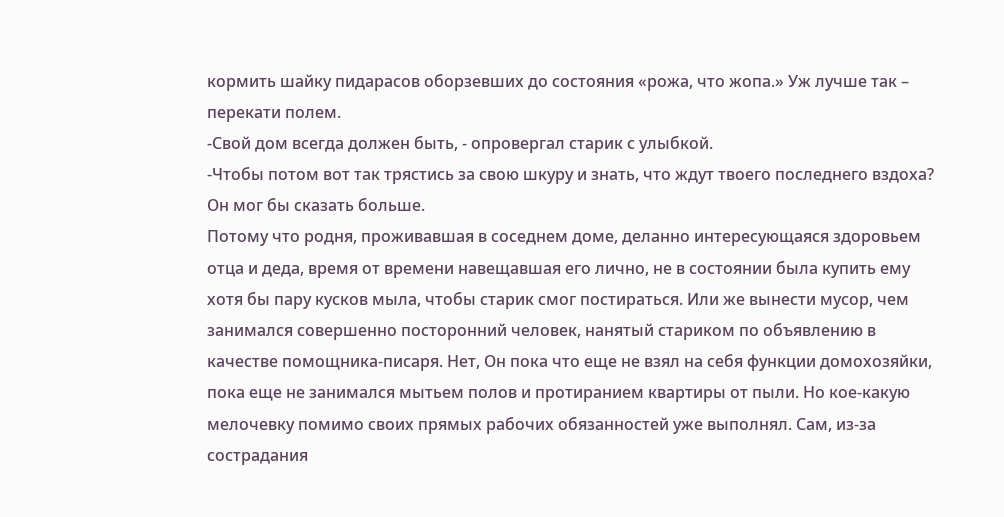кормить шайку пидарасов оборзевших до состояния «рожа, что жопа.» Уж лучше так – перекати полем.
-Свой дом всегда должен быть, - опровергал старик с улыбкой.
-Чтобы потом вот так трястись за свою шкуру и знать, что ждут твоего последнего вздоха?
Он мог бы сказать больше.
Потому что родня, проживавшая в соседнем доме, деланно интересующаяся здоровьем отца и деда, время от времени навещавшая его лично, не в состоянии была купить ему хотя бы пару кусков мыла, чтобы старик смог постираться. Или же вынести мусор, чем занимался совершенно посторонний человек, нанятый стариком по объявлению в качестве помощника-писаря. Нет, Он пока что еще не взял на себя функции домохозяйки, пока еще не занимался мытьем полов и протиранием квартиры от пыли. Но кое-какую мелочевку помимо своих прямых рабочих обязанностей уже выполнял. Сам, из-за сострадания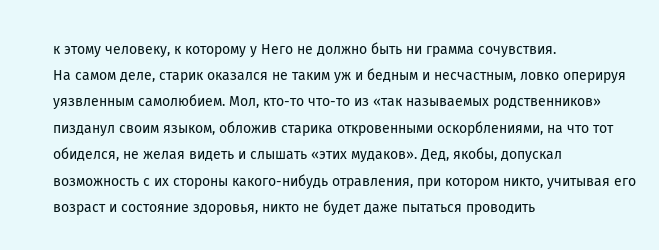к этому человеку, к которому у Него не должно быть ни грамма сочувствия.
На самом деле, старик оказался не таким уж и бедным и несчастным, ловко оперируя уязвленным самолюбием. Мол, кто-то что-то из «так называемых родственников» пизданул своим языком, обложив старика откровенными оскорблениями, на что тот обиделся, не желая видеть и слышать «этих мудаков». Дед, якобы, допускал возможность с их стороны какого-нибудь отравления, при котором никто, учитывая его возраст и состояние здоровья, никто не будет даже пытаться проводить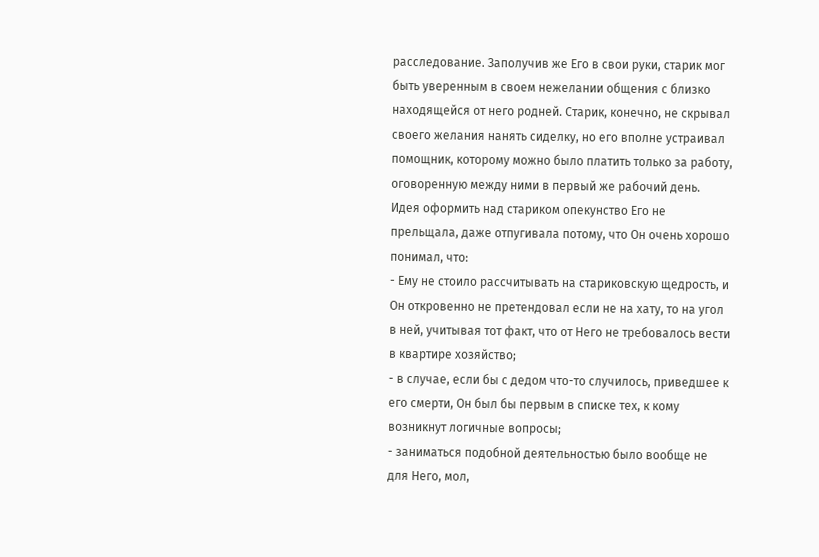расследование. Заполучив же Его в свои руки, старик мог быть уверенным в своем нежелании общения с близко находящейся от него родней. Старик, конечно, не скрывал своего желания нанять сиделку, но его вполне устраивал помощник, которому можно было платить только за работу, оговоренную между ними в первый же рабочий день.
Идея оформить над стариком опекунство Его не прельщала, даже отпугивала потому, что Он очень хорошо понимал, что:
- Ему не стоило рассчитывать на стариковскую щедрость, и Он откровенно не претендовал если не на хату, то на угол в ней, учитывая тот факт, что от Него не требовалось вести в квартире хозяйство;
- в случае, если бы с дедом что-то случилось, приведшее к его смерти, Он был бы первым в списке тех, к кому возникнут логичные вопросы;
- заниматься подобной деятельностью было вообще не для Него, мол,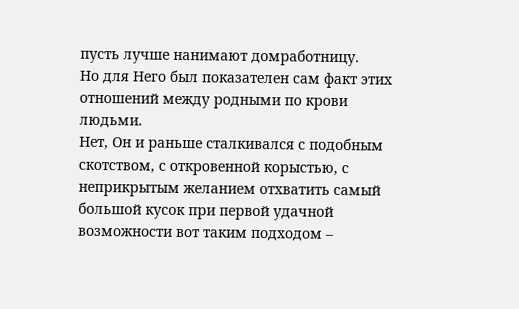пусть лучше нанимают домработницу.
Но для Него был показателен сам факт этих отношений между родными по крови людьми.
Нет, Он и раньше сталкивался с подобным скотством, с откровенной корыстью, с неприкрытым желанием отхватить самый большой кусок при первой удачной возможности вот таким подходом –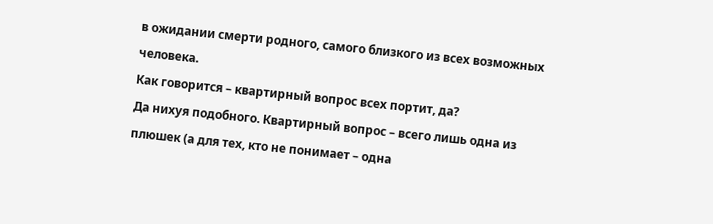в ожидании смерти родного, самого близкого из всех возможных человека.
Как говорится – квартирный вопрос всех портит, да?
Да нихуя подобного. Квартирный вопрос – всего лишь одна из плюшек (а для тех, кто не понимает – одна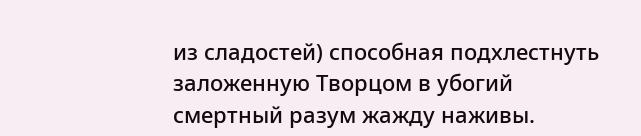из сладостей) способная подхлестнуть заложенную Творцом в убогий смертный разум жажду наживы.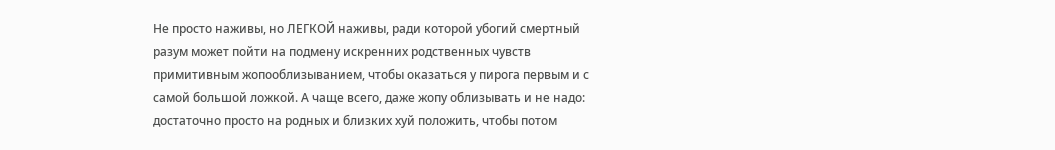Не просто наживы, но ЛЕГКОЙ наживы, ради которой убогий смертный разум может пойти на подмену искренних родственных чувств примитивным жопооблизыванием, чтобы оказаться у пирога первым и с самой большой ложкой. А чаще всего, даже жопу облизывать и не надо: достаточно просто на родных и близких хуй положить, чтобы потом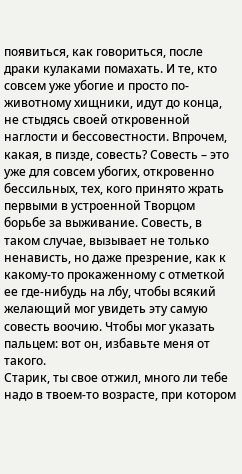появиться, как говориться, после драки кулаками помахать. И те, кто совсем уже убогие и просто по-животному хищники, идут до конца, не стыдясь своей откровенной наглости и бессовестности. Впрочем, какая, в пизде, совесть? Совесть – это уже для совсем убогих, откровенно бессильных, тех, кого принято жрать первыми в устроенной Творцом борьбе за выживание. Совесть, в таком случае, вызывает не только ненависть, но даже презрение, как к какому-то прокаженному с отметкой ее где-нибудь на лбу, чтобы всякий желающий мог увидеть эту самую совесть воочию. Чтобы мог указать пальцем: вот он, избавьте меня от такого.
Старик, ты свое отжил, много ли тебе надо в твоем-то возрасте, при котором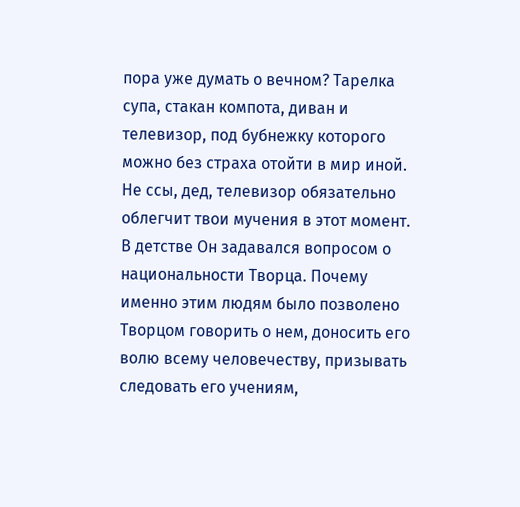пора уже думать о вечном? Тарелка супа, стакан компота, диван и телевизор, под бубнежку которого можно без страха отойти в мир иной. Не ссы, дед, телевизор обязательно облегчит твои мучения в этот момент.
В детстве Он задавался вопросом о национальности Творца. Почему именно этим людям было позволено Творцом говорить о нем, доносить его волю всему человечеству, призывать следовать его учениям,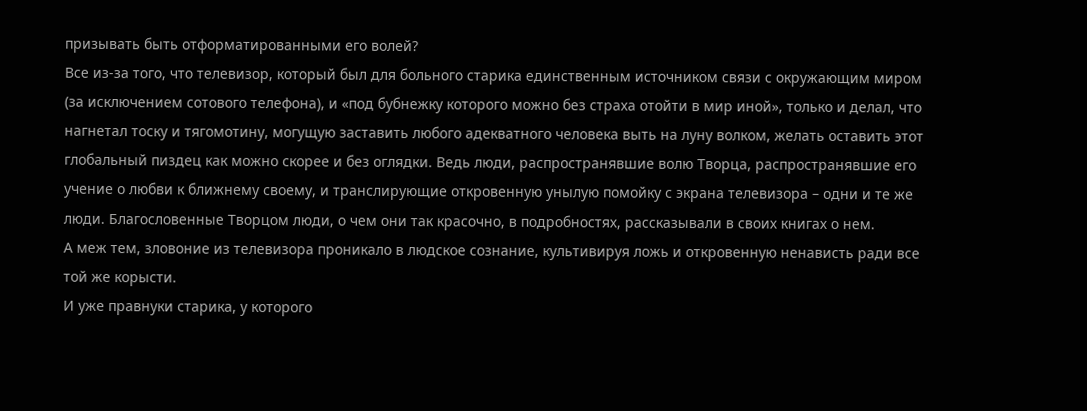призывать быть отформатированными его волей?
Все из-за того, что телевизор, который был для больного старика единственным источником связи с окружающим миром (за исключением сотового телефона), и «под бубнежку которого можно без страха отойти в мир иной», только и делал, что нагнетал тоску и тягомотину, могущую заставить любого адекватного человека выть на луну волком, желать оставить этот глобальный пиздец как можно скорее и без оглядки. Ведь люди, распространявшие волю Творца, распространявшие его учение о любви к ближнему своему, и транслирующие откровенную унылую помойку с экрана телевизора – одни и те же люди. Благословенные Творцом люди, о чем они так красочно, в подробностях, рассказывали в своих книгах о нем.
А меж тем, зловоние из телевизора проникало в людское сознание, культивируя ложь и откровенную ненависть ради все той же корысти.
И уже правнуки старика, у которого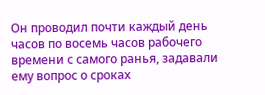Он проводил почти каждый день часов по восемь часов рабочего времени с самого ранья, задавали ему вопрос о сроках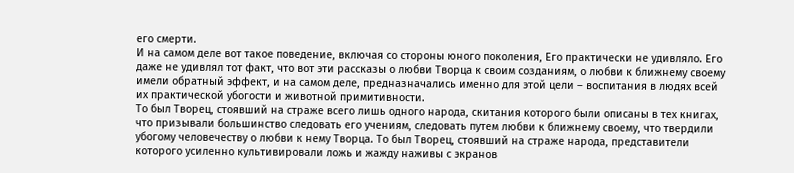его смерти.
И на самом деле вот такое поведение, включая со стороны юного поколения, Его практически не удивляло. Его даже не удивлял тот факт, что вот эти рассказы о любви Творца к своим созданиям, о любви к ближнему своему имели обратный эффект, и на самом деле, предназначались именно для этой цели – воспитания в людях всей их практической убогости и животной примитивности.
То был Творец, стоявший на страже всего лишь одного народа, скитания которого были описаны в тех книгах, что призывали большинство следовать его учениям, следовать путем любви к ближнему своему, что твердили убогому человечеству о любви к нему Творца. То был Творец, стоявший на страже народа, представители которого усиленно культивировали ложь и жажду наживы с экранов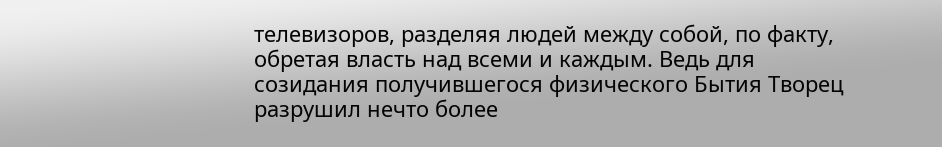телевизоров, разделяя людей между собой, по факту, обретая власть над всеми и каждым. Ведь для созидания получившегося физического Бытия Творец разрушил нечто более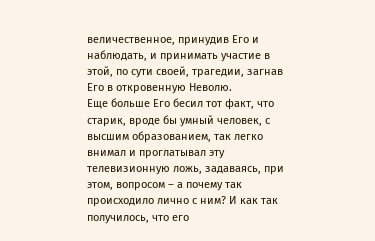величественное, принудив Его и наблюдать, и принимать участие в этой, по сути своей, трагедии, загнав Его в откровенную Неволю.
Еще больше Его бесил тот факт, что старик, вроде бы умный человек, с высшим образованием, так легко внимал и проглатывал эту телевизионную ложь, задаваясь, при этом, вопросом – а почему так происходило лично с ним? И как так получилось, что его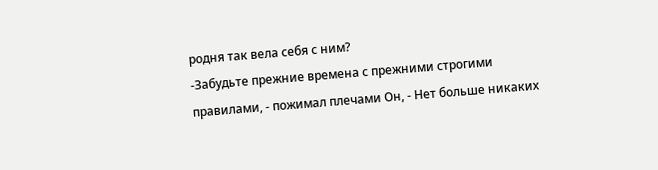родня так вела себя с ним?
-Забудьте прежние времена с прежними строгими правилами, - пожимал плечами Он, - Нет больше никаких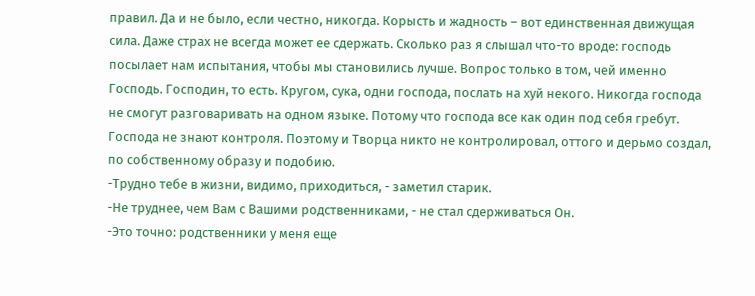правил. Да и не было, если честно, никогда. Корысть и жадность – вот единственная движущая сила. Даже страх не всегда может ее сдержать. Сколько раз я слышал что-то вроде: господь посылает нам испытания, чтобы мы становились лучше. Вопрос только в том, чей именно Господь. Господин, то есть. Кругом, сука, одни господа, послать на хуй некого. Никогда господа не смогут разговаривать на одном языке. Потому что господа все как один под себя гребут. Господа не знают контроля. Поэтому и Творца никто не контролировал, оттого и дерьмо создал, по собственному образу и подобию.
-Трудно тебе в жизни, видимо, приходиться, - заметил старик.
-Не труднее, чем Вам с Вашими родственниками, - не стал сдерживаться Он.
-Это точно: родственники у меня еще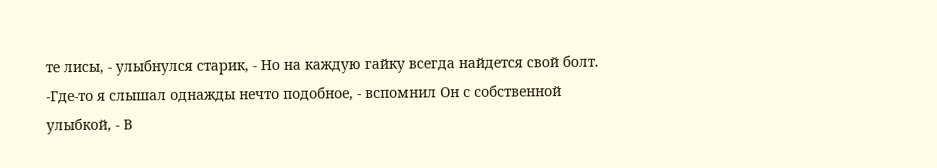те лисы, - улыбнулся старик, - Но на каждую гайку всегда найдется свой болт.
-Где-то я слышал однажды нечто подобное, - вспомнил Он с собственной улыбкой, - В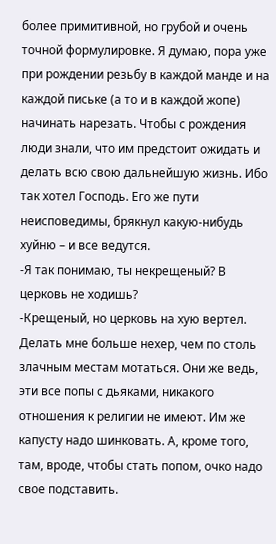более примитивной, но грубой и очень точной формулировке. Я думаю, пора уже при рождении резьбу в каждой манде и на каждой письке (а то и в каждой жопе) начинать нарезать. Чтобы с рождения люди знали, что им предстоит ожидать и делать всю свою дальнейшую жизнь. Ибо так хотел Господь. Его же пути неисповедимы, брякнул какую-нибудь хуйню – и все ведутся.
-Я так понимаю, ты некрещеный? В церковь не ходишь?
-Крещеный, но церковь на хую вертел. Делать мне больше нехер, чем по столь злачным местам мотаться. Они же ведь, эти все попы с дьяками, никакого отношения к религии не имеют. Им же капусту надо шинковать. А, кроме того, там, вроде, чтобы стать попом, очко надо свое подставить.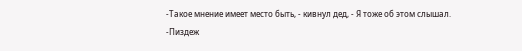-Такое мнение имеет место быть, - кивнул дед, - Я тоже об этом слышал.
-Пиздеж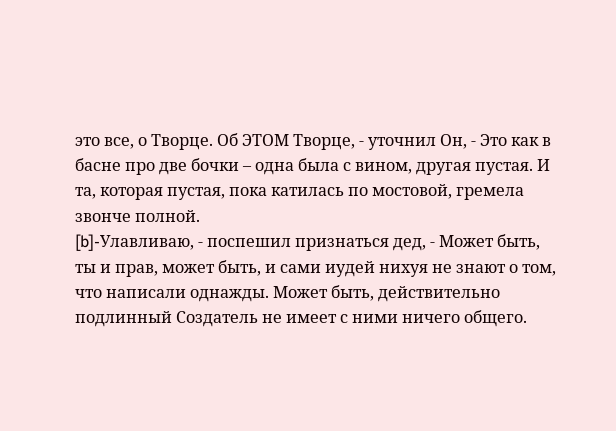это все, о Творце. Об ЭТОМ Творце, - уточнил Он, - Это как в басне про две бочки – одна была с вином, другая пустая. И та, которая пустая, пока катилась по мостовой, гремела звонче полной.
[b]-Улавливаю, - поспешил признаться дед, - Может быть, ты и прав, может быть, и сами иудей нихуя не знают о том, что написали однажды. Может быть, действительно подлинный Создатель не имеет с ними ничего общего.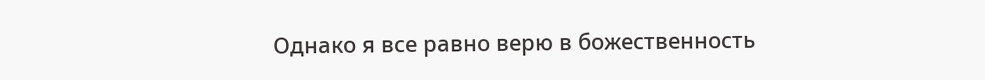Однако я все равно верю в божественность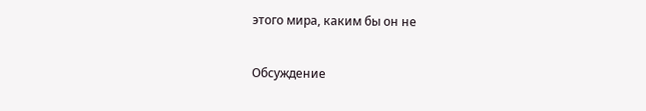этого мира, каким бы он не

Обсуждение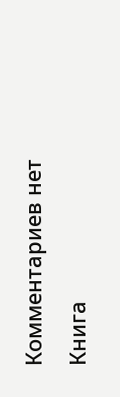Комментариев нет
Книга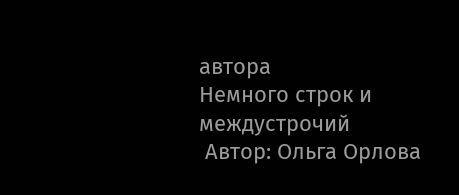автора
Немного строк и междустрочий
 Автор: Ольга Орлова